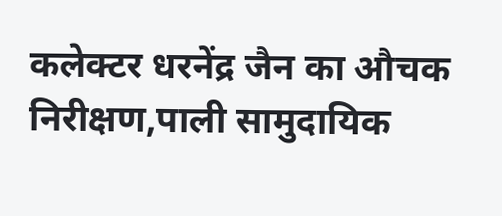कलेक्टर धरनेंद्र जैन का औचक निरीक्षण,पाली सामुदायिक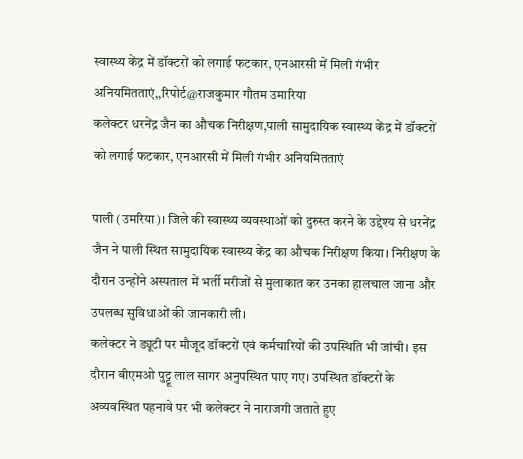स्वास्थ्य केंद्र में डॉक्टरों को लगाई फटकार, एनआरसी में मिली गंभीर अनियमितताएं,,रिपोर्ट@राजकुमार गौतम उमारिया
कलेक्टर धरनेंद्र जैन का औचक निरीक्षण,पाली सामुदायिक स्वास्थ्य केंद्र में डॉक्टरों को लगाई फटकार, एनआरसी में मिली गंभीर अनियमितताएं

पाली (उमरिया)। जिले की स्वास्थ्य व्यवस्थाओं को दुरुस्त करने के उद्देश्य से धरनेंद्र जैन ने पाली स्थित सामुदायिक स्वास्थ्य केंद्र का औचक निरीक्षण किया। निरीक्षण के दौरान उन्होंने अस्पताल में भर्ती मरीजों से मुलाकात कर उनका हालचाल जाना और उपलब्ध सुविधाओं की जानकारी ली।
कलेक्टर ने ड्यूटी पर मौजूद डॉक्टरों एवं कर्मचारियों की उपस्थिति भी जांची। इस दौरान बीएमओ पुट्टू लाल सागर अनुपस्थित पाए गए। उपस्थित डॉक्टरों के अव्यवस्थित पहनावे पर भी कलेक्टर ने नाराजगी जताते हुए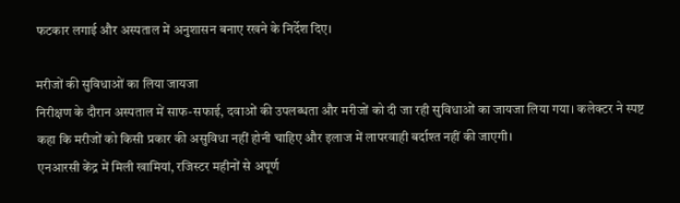फटकार लगाई और अस्पताल में अनुशासन बनाए रखने के निर्देश दिए।

मरीजों की सुविधाओं का लिया जायजा
निरीक्षण के दौरान अस्पताल में साफ-सफाई, दवाओं की उपलब्धता और मरीजों को दी जा रही सुविधाओं का जायजा लिया गया। कलेक्टर ने स्पष्ट कहा कि मरीजों को किसी प्रकार की असुविधा नहीं होनी चाहिए और इलाज में लापरवाही बर्दाश्त नहीं की जाएगी।
एनआरसी केंद्र में मिली खामियां, रजिस्टर महीनों से अपूर्ण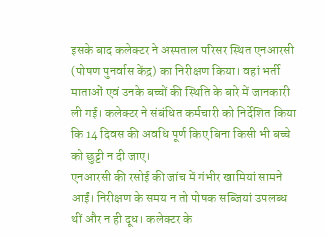इसके बाद कलेक्टर ने अस्पताल परिसर स्थित एनआरसी (पोषण पुनर्वास केंद्र) का निरीक्षण किया। वहां भर्ती माताओं एवं उनके बच्चों की स्थिति के बारे में जानकारी ली गई। कलेक्टर ने संबंधित कर्मचारी को निर्देशित किया कि 14 दिवस की अवधि पूर्ण किए बिना किसी भी बच्चे को छुट्टी न दी जाए।
एनआरसी की रसोई की जांच में गंभीर खामियां सामने आईं। निरीक्षण के समय न तो पोषक सब्जियां उपलब्ध थीं और न ही दूध। कलेक्टर के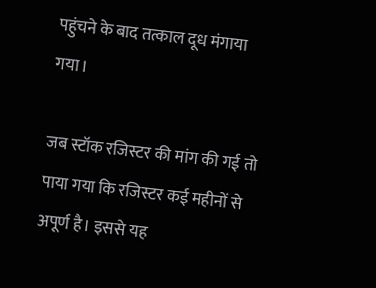पहुंचने के बाद तत्काल दूध मंगाया गया।

जब स्टॉक रजिस्टर की मांग की गई तो पाया गया कि रजिस्टर कई महीनों से अपूर्ण है। इससे यह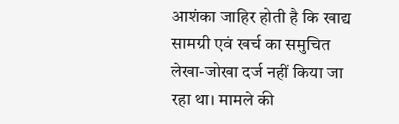आशंका जाहिर होती है कि खाद्य सामग्री एवं खर्च का समुचित लेखा-जोखा दर्ज नहीं किया जा रहा था। मामले की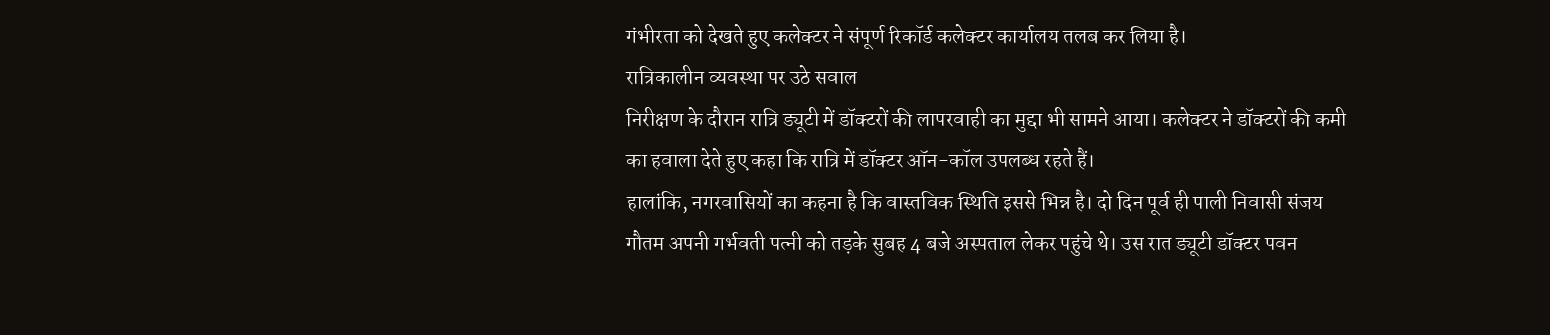गंभीरता को देखते हुए कलेक्टर ने संपूर्ण रिकॉर्ड कलेक्टर कार्यालय तलब कर लिया है।
रात्रिकालीन व्यवस्था पर उठे सवाल
निरीक्षण के दौरान रात्रि ड्यूटी में डॉक्टरों की लापरवाही का मुद्दा भी सामने आया। कलेक्टर ने डॉक्टरों की कमी का हवाला देते हुए कहा कि रात्रि में डॉक्टर ऑन-कॉल उपलब्ध रहते हैं।
हालांकि, नगरवासियों का कहना है कि वास्तविक स्थिति इससे भिन्न है। दो दिन पूर्व ही पाली निवासी संजय गौतम अपनी गर्भवती पत्नी को तड़के सुबह 4 बजे अस्पताल लेकर पहुंचे थे। उस रात ड्यूटी डॉक्टर पवन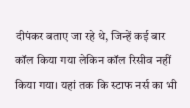दीपंकर बताए जा रहे थे, जिन्हें कई बार कॉल किया गया लेकिन कॉल रिसीव नहीं किया गया। यहां तक कि स्टाफ नर्स का भी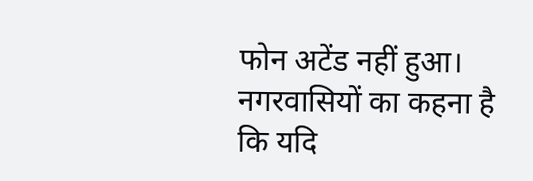फोन अटेंड नहीं हुआ।
नगरवासियों का कहना है कि यदि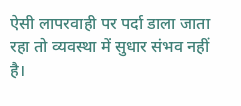ऐसी लापरवाही पर पर्दा डाला जाता रहा तो व्यवस्था में सुधार संभव नहीं है।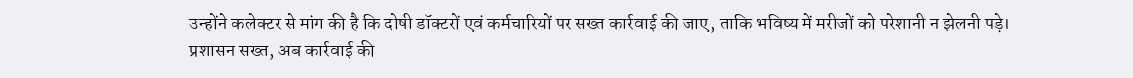उन्होंने कलेक्टर से मांग की है कि दोषी डॉक्टरों एवं कर्मचारियों पर सख्त कार्रवाई की जाए, ताकि भविष्य में मरीजों को परेशानी न झेलनी पड़े।
प्रशासन सख्त, अब कार्रवाई की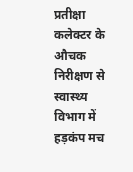प्रतीक्षा
कलेक्टर के औचक निरीक्षण से स्वास्थ्य विभाग में हड़कंप मच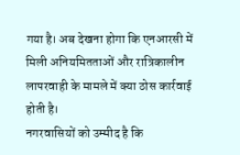गया है। अब देखना होगा कि एनआरसी में मिली अनियमितताओं और रात्रिकालीन लापरवाही के मामले में क्या ठोस कार्रवाई होती है।
नगरवासियों को उम्मीद है कि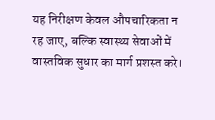यह निरीक्षण केवल औपचारिकता न रह जाए, बल्कि स्वास्थ्य सेवाओं में वास्तविक सुधार का मार्ग प्रशस्त करे।